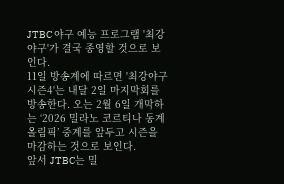JTBC 야구 예능 프로그램 '최강야구'가 결국 종영할 것으로 보인다.
11일 방송계에 따르면 '최강야구 시즌4'는 내달 2일 마지막회를 방송한다. 오는 2월 6일 개막하는 ‘2026 밀라노 코르티나 동계올림픽’ 중계를 앞두고 시즌을 마감하는 것으로 보인다.
앞서 JTBC는 밀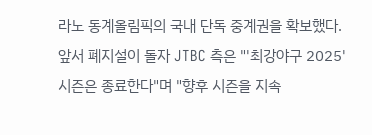라노 동계올림픽의 국내 단독 중계권을 확보했다.
앞서 폐지설이 돌자 JTBC 측은 "'최강야구 2025' 시즌은 종료한다"며 "향후 시즌을 지속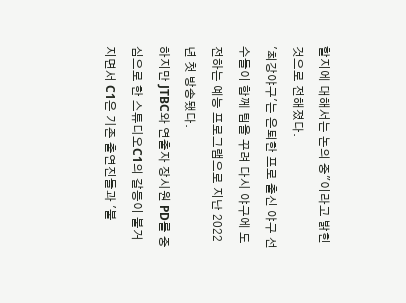할지에 대해서는 논의 중"이라고 밝힌 것으로 전해졌다.
'최강야구'는 은퇴한 프로 출신 야구 선수들이 함께 팀을 꾸려 다시 야구에 도전하는 예능 프로그램으로 지난 2022년 첫 방송됐다.
하지만 JTBC와 연출자 장시원 PD를 중심으로 한 스튜디오C1의 갈등이 불거지면서 C1은 기존 출연진들과 '불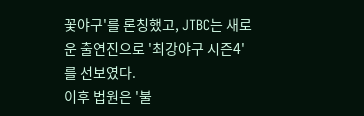꽃야구'를 론칭했고, JTBC는 새로운 출연진으로 '최강야구 시즌4'를 선보였다.
이후 법원은 '불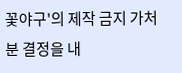꽃야구'의 제작 금지 가처분 결정을 내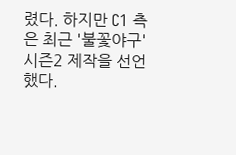렸다. 하지만 C1 측은 최근 '불꽃야구' 시즌2 제작을 선언했다.